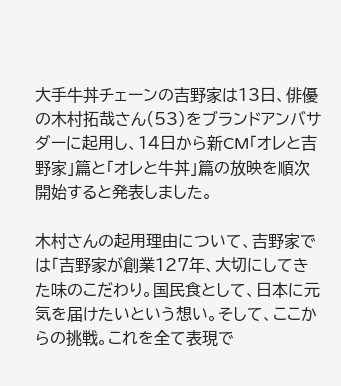大手牛丼チェーンの吉野家は13日、俳優の木村拓哉さん(53)をブランドアンバサダーに起用し、14日から新CM「オレと吉野家」篇と「オレと牛丼」篇の放映を順次開始すると発表しました。

木村さんの起用理由について、吉野家では「吉野家が創業127年、大切にしてきた味のこだわり。国民食として、日本に元気を届けたいという想い。そして、ここからの挑戦。これを全て表現で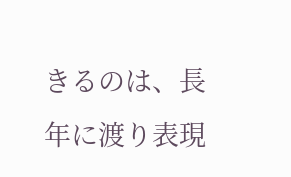きるのは、長年に渡り表現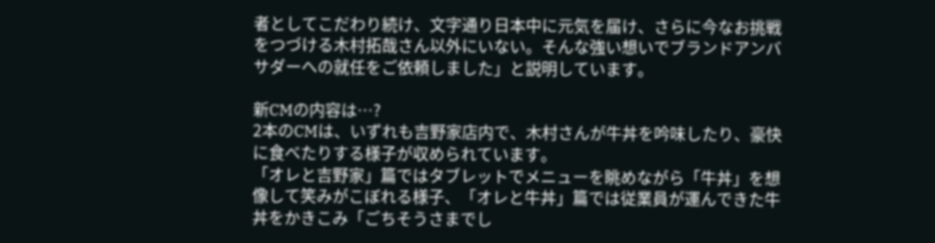者としてこだわり続け、文字通り日本中に元気を届け、さらに今なお挑戦をつづける木村拓哉さん以外にいない。そんな強い想いでブランドアンバサダーへの就任をご依頼しました」と説明しています。

新CMの内容は…?
2本のCMは、いずれも吉野家店内で、木村さんが牛丼を吟味したり、豪快に食べたりする様子が収められています。
「オレと吉野家」篇ではタブレットでメニューを眺めながら「牛丼」を想像して笑みがこぼれる様子、「オレと牛丼」篇では従業員が運んできた牛丼をかきこみ「ごちそうさまでし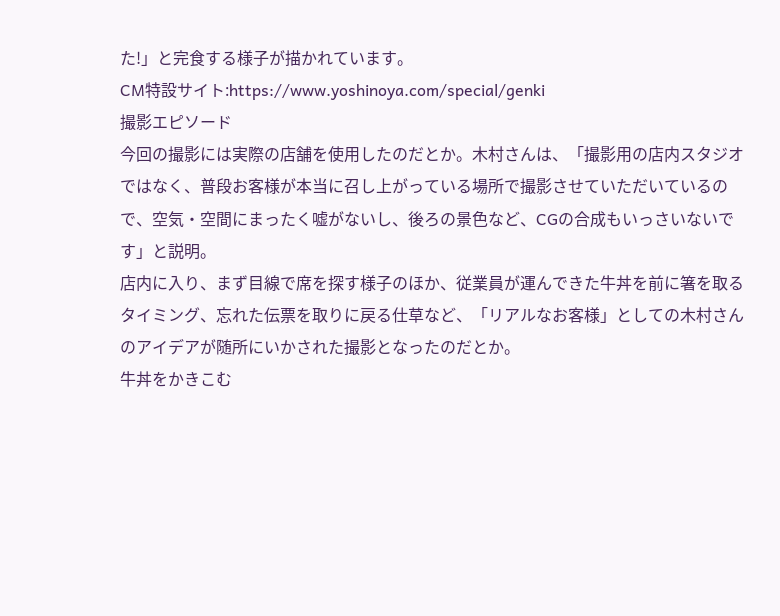た!」と完食する様子が描かれています。
CM特設サイト:https://www.yoshinoya.com/special/genki
撮影エピソード
今回の撮影には実際の店舗を使用したのだとか。木村さんは、「撮影用の店内スタジオではなく、普段お客様が本当に召し上がっている場所で撮影させていただいているので、空気・空間にまったく嘘がないし、後ろの景色など、CGの合成もいっさいないです」と説明。
店内に入り、まず目線で席を探す様子のほか、従業員が運んできた牛丼を前に箸を取るタイミング、忘れた伝票を取りに戻る仕草など、「リアルなお客様」としての木村さんのアイデアが随所にいかされた撮影となったのだとか。
牛丼をかきこむ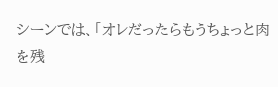シーンでは、「オレだったらもうちょっと肉を残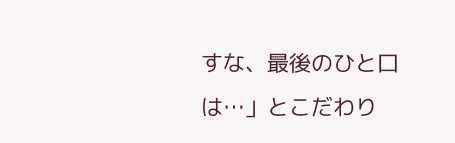すな、最後のひと口は…」とこだわり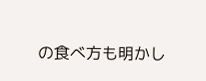の食べ方も明かし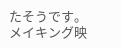たそうです。
メイキング映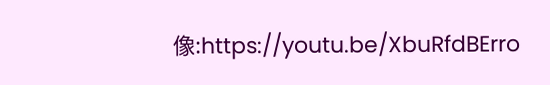像:https://youtu.be/XbuRfdBErro